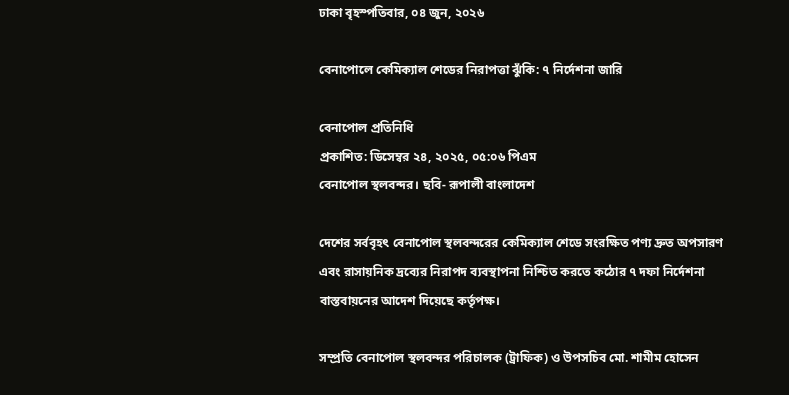ঢাকা বৃহস্পতিবার, ০৪ জুন, ২০২৬

বেনাপোলে কেমিক্যাল শেডের নিরাপত্তা ঝুঁকি: ৭ নির্দেশনা জারি

বেনাপোল প্রতিনিধি
প্রকাশিত: ডিসেম্বর ২৪, ২০২৫, ০৫:০৬ পিএম
বেনাপোল স্থলবন্দর। ছবি- রূপালী বাংলাদেশ

দেশের সর্ববৃহৎ বেনাপোল স্থলবন্দরের কেমিক্যাল শেডে সংরক্ষিত পণ্য দ্রুত অপসারণ এবং রাসায়নিক দ্রব্যের নিরাপদ ব্যবস্থাপনা নিশ্চিত করতে কঠোর ৭ দফা নির্দেশনা বাস্তবায়নের আদেশ দিয়েছে কর্তৃপক্ষ।

সম্প্রতি বেনাপোল স্থলবন্দর পরিচালক (ট্রাফিক) ও উপসচিব মো. শামীম হোসেন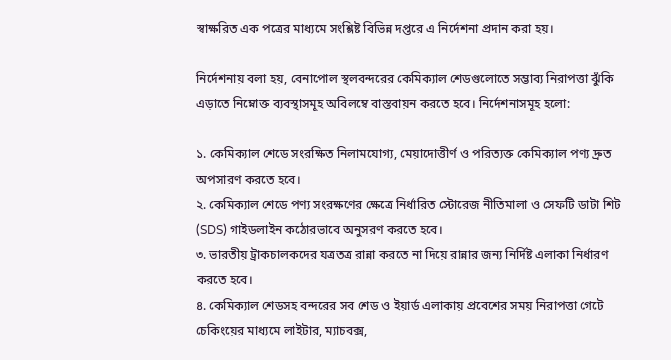স্বাক্ষরিত এক পত্রের মাধ্যমে সংশ্লিষ্ট বিভিন্ন দপ্তরে এ নির্দেশনা প্রদান করা হয়।

নির্দেশনায় বলা হয়, বেনাপোল স্থলবন্দরের কেমিক্যাল শেডগুলোতে সম্ভাব্য নিরাপত্তা ঝুঁকি এড়াতে নিম্নোক্ত ব্যবস্থাসমূহ অবিলম্বে বাস্তবায়ন করতে হবে। নির্দেশনাসমূহ হলো:

১. কেমিক্যাল শেডে সংরক্ষিত নিলামযোগ্য, মেয়াদোত্তীর্ণ ও পরিত্যক্ত কেমিক্যাল পণ্য দ্রুত অপসারণ করতে হবে।
২. কেমিক্যাল শেডে পণ্য সংরক্ষণের ক্ষেত্রে নির্ধারিত স্টোরেজ নীতিমালা ও সেফটি ডাটা শিট (SDS) গাইডলাইন কঠোরভাবে অনুসরণ করতে হবে।
৩. ভারতীয় ট্রাকচালকদের যত্রতত্র রান্না করতে না দিয়ে রান্নার জন্য নির্দিষ্ট এলাকা নির্ধারণ করতে হবে।
৪. কেমিক্যাল শেডসহ বন্দরের সব শেড ও ইয়ার্ড এলাকায় প্রবেশের সময় নিরাপত্তা গেটে চেকিংয়ের মাধ্যমে লাইটার, ম্যাচবক্স,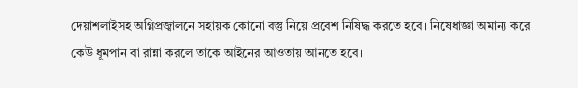দেয়াশলাইসহ অগ্নিপ্রজ্বালনে সহায়ক কোনো বস্তু নিয়ে প্রবেশ নিষিদ্ধ করতে হবে। নিষেধাজ্ঞা অমান্য করে কেউ ধূমপান বা রান্না করলে তাকে আইনের আওতায় আনতে হবে।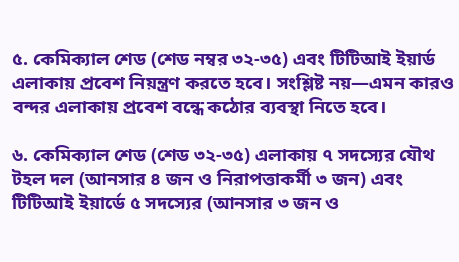৫. কেমিক্যাল শেড (শেড নম্বর ৩২-৩৫) এবং টিটিআই ইয়ার্ড এলাকায় প্রবেশ নিয়ন্ত্রণ করতে হবে। সংশ্লিষ্ট নয়—এমন কারও বন্দর এলাকায় প্রবেশ বন্ধে কঠোর ব্যবস্থা নিতে হবে।

৬. কেমিক্যাল শেড (শেড ৩২-৩৫) এলাকায় ৭ সদস্যের যৌথ টহল দল (আনসার ৪ জন ও নিরাপত্তাকর্মী ৩ জন) এবং টিটিআই ইয়ার্ডে ৫ সদস্যের (আনসার ৩ জন ও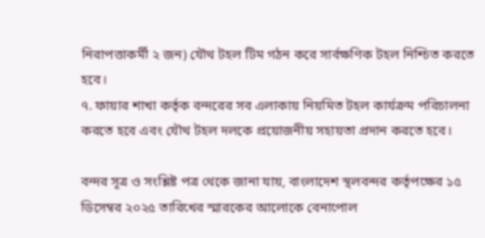নিরাপত্তাকর্মী ২ জন) যৌথ টহল টিম গঠন করে সার্বক্ষণিক টহল নিশ্চিত করতে হবে।
৭. ফায়ার শাখা কর্তৃক বন্দরের সব এলাকায় নিয়মিত টহল কার্যক্রম পরিচালনা করতে হবে এবং যৌথ টহল দলকে প্রয়োজনীয় সহায়তা প্রদান করতে হবে।

বন্দর সূত্র ও সংশ্লিষ্ট পত্র থেকে জানা যায়, বাংলাদেশ স্থলবন্দর কর্তৃপক্ষের ১৫ ডিসেম্বর ২০২৫ তারিখের স্মারকের আলোকে বেনাপোল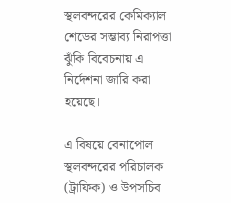স্থলবন্দরের কেমিক্যাল শেডের সম্ভাব্য নিরাপত্তা ঝুঁকি বিবেচনায় এ নির্দেশনা জারি করা হয়েছে।

এ বিষয়ে বেনাপোল স্থলবন্দরের পরিচালক (ট্রাফিক) ও উপসচিব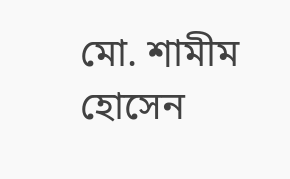মো. শামীম হোসেন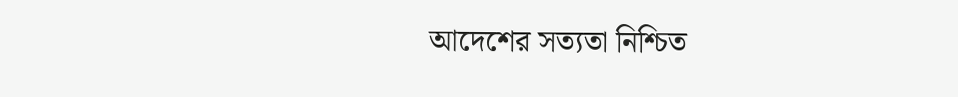আদেশের সত্যতা নিশ্চিত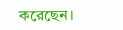করেছেন।